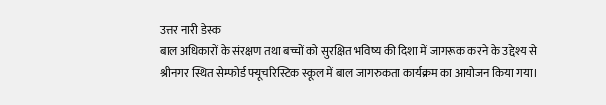उत्तर नारी डेस्क
बाल अधिकारों के संरक्षण तथा बच्चों को सुरक्षित भविष्य की दिशा में जागरूक करने के उद्देश्य से श्रीनगर स्थित सेम्फोर्ड फ्यूचरिस्टिक स्कूल में बाल जागरुकता कार्यक्रम का आयोजन किया गया।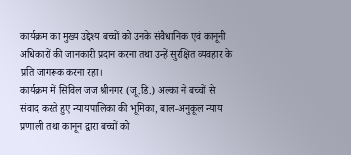कार्यक्रम का मुख्य उद्देश्य बच्चों को उनके संवैधानिक एवं कानूनी अधिकारों की जानकारी प्रदान करना तथा उन्हें सुरक्षित व्यवहार के प्रति जागरूक करना रहा।
कार्यक्रम में सिविल जज श्रीनगर (जू.डि.) अल्का ने बच्चों से संवाद करते हुए न्यायपालिका की भूमिका, बाल-अनुकूल न्याय प्रणाली तथा कानून द्वारा बच्चों को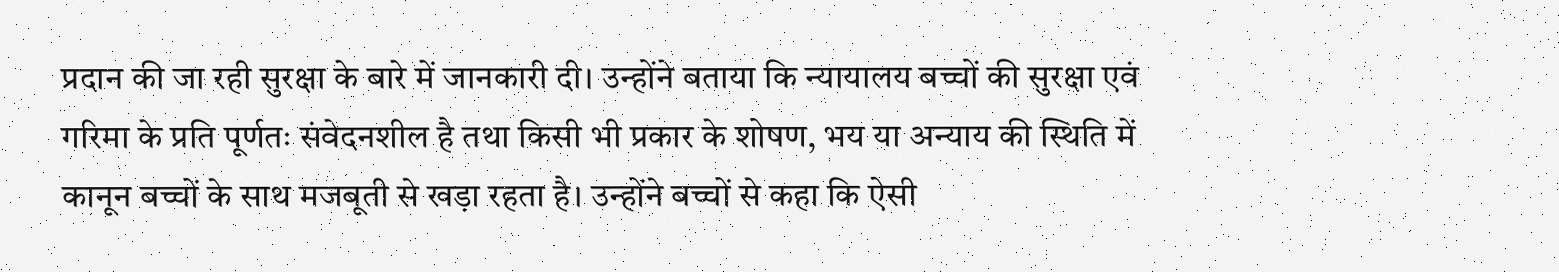प्रदान की जा रही सुरक्षा के बारे में जानकारी दी। उन्होंने बताया कि न्यायालय बच्चों की सुरक्षा एवं गरिमा के प्रति पूर्णतः संवेदनशील है तथा किसी भी प्रकार के शोषण, भय या अन्याय की स्थिति में कानून बच्चों के साथ मजबूती से खड़ा रहता है। उन्होंने बच्चों से कहा कि ऐसी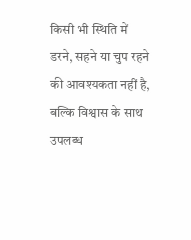किसी भी स्थिति में डरने, सहने या चुप रहने की आवश्यकता नहीं है, बल्कि विश्वास के साथ उपलब्ध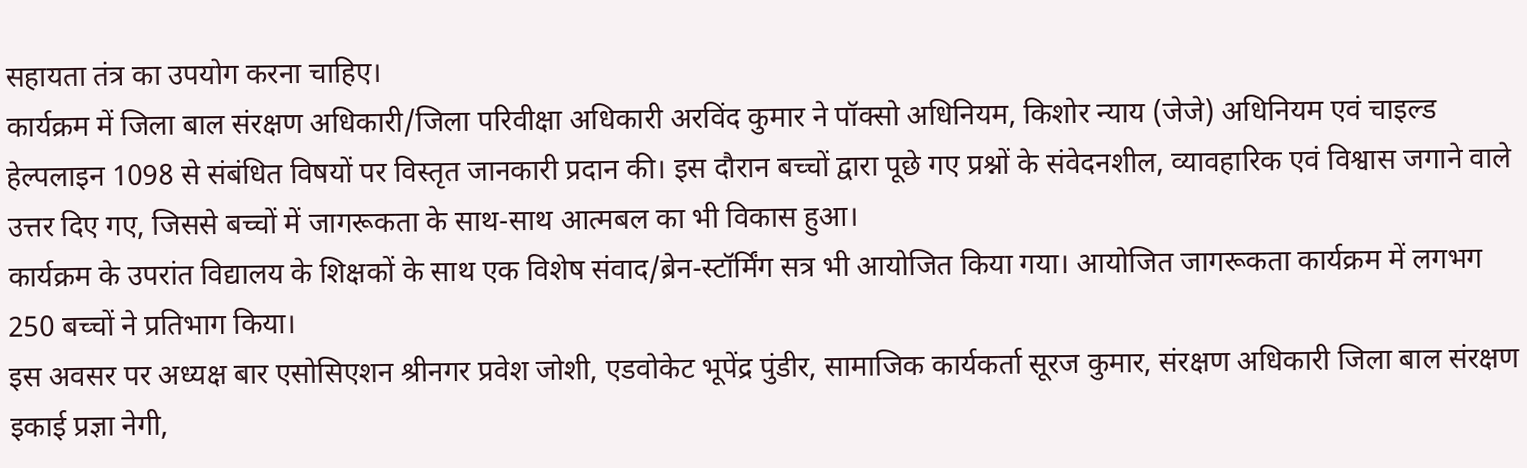सहायता तंत्र का उपयोग करना चाहिए।
कार्यक्रम में जिला बाल संरक्षण अधिकारी/जिला परिवीक्षा अधिकारी अरविंद कुमार ने पॉक्सो अधिनियम, किशोर न्याय (जेजे) अधिनियम एवं चाइल्ड हेल्पलाइन 1098 से संबंधित विषयों पर विस्तृत जानकारी प्रदान की। इस दौरान बच्चों द्वारा पूछे गए प्रश्नों के संवेदनशील, व्यावहारिक एवं विश्वास जगाने वाले उत्तर दिए गए, जिससे बच्चों में जागरूकता के साथ-साथ आत्मबल का भी विकास हुआ।
कार्यक्रम के उपरांत विद्यालय के शिक्षकों के साथ एक विशेष संवाद/ब्रेन-स्टॉर्मिंग सत्र भी आयोजित किया गया। आयोजित जागरूकता कार्यक्रम में लगभग 250 बच्चों ने प्रतिभाग किया।
इस अवसर पर अध्यक्ष बार एसोसिएशन श्रीनगर प्रवेश जोशी, एडवोकेट भूपेंद्र पुंडीर, सामाजिक कार्यकर्ता सूरज कुमार, संरक्षण अधिकारी जिला बाल संरक्षण इकाई प्रज्ञा नेगी,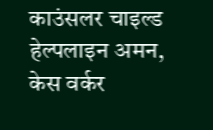काउंसलर चाइल्ड हेल्पलाइन अमन, केस वर्कर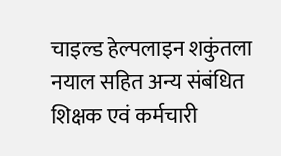चाइल्ड हेल्पलाइन शकुंतला नयाल सहित अन्य संबंधित शिक्षक एवं कर्मचारी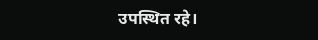उपस्थित रहे।